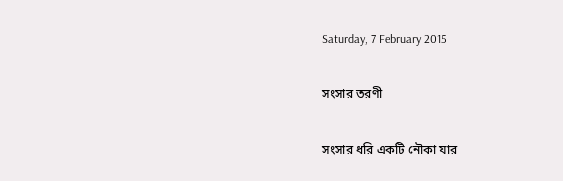Saturday, 7 February 2015

সংসার তরণী

সংসার ধরি একটি নৌকা যার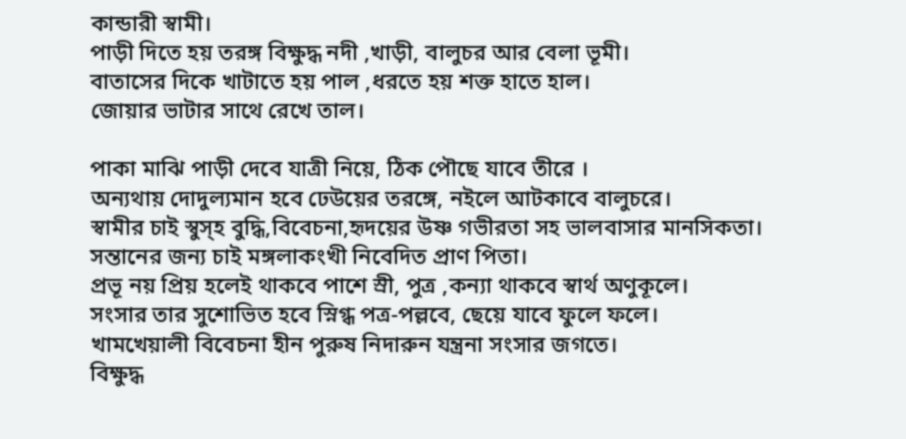কান্ডারী স্বামী।
পাড়ী দিতে হয় তরঙ্গ বিক্ষুদ্ধ নদী ,খাড়ী, বালুচর আর বেলা ভূমী।
বাতাসের দিকে খাটাতে হয় পাল ,ধরতে হয় শক্ত হাতে হাল।
জোয়ার ভাটার সাথে রেখে তাল।

পাকা মাঝি পাড়ী দেবে যাত্রী নিয়ে, ঠিক পৌছে যাবে তীরে ।
অন্যথায় দোদুল্যমান হবে ঢেউয়ের তরঙ্গে, নইলে আটকাবে বালুচরে।
স্বামীর চাই স্বুস্হ বুদ্ধি,বিবেচনা,হৃদয়ের উষ্ণ গভীরতা সহ ভালবাসার মানসিকতা।
সন্তানের জন্য চাই মঙ্গলাকংখী নিবেদিত প্রাণ পিতা।
প্রভূ নয় প্রিয় হলেই থাকবে পাশে স্রী, পুত্র ,কন্যা থাকবে স্বার্থ অণুকূলে।
সংসার তার সুশোভিত হবে স্নিগ্ধ পত্র-পল্লবে, ছেয়ে যাবে ফুলে ফলে।
খামখেয়ালী বিবেচনা হীন পুরুষ নিদারুন যন্ত্রনা সংসার জগতে।
বিক্ষুদ্ধ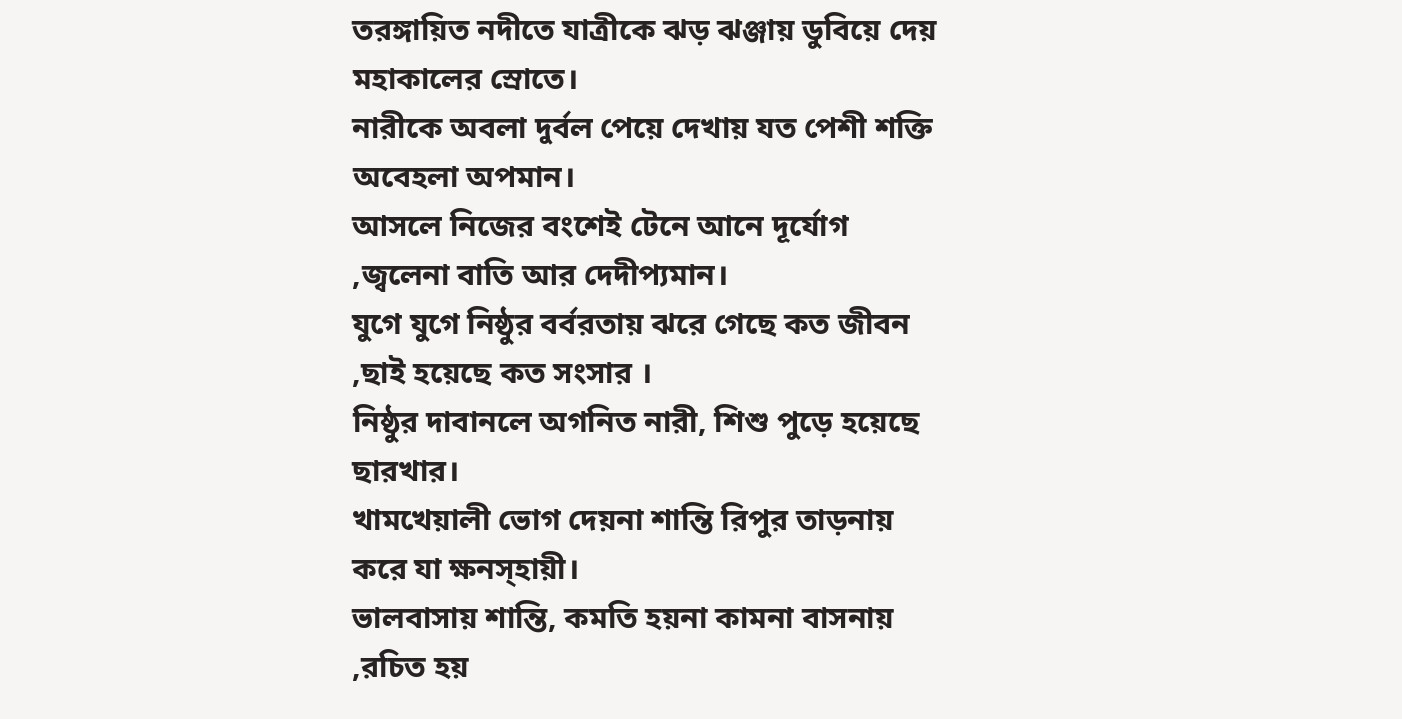তরঙ্গায়িত নদীতে যাত্রীকে ঝড় ঝঞ্জায় ডুবিয়ে দেয় মহাকালের স্রোতে।
নারীকে অবলা দুর্বল পেয়ে দেখায় যত পেশী শক্তি অবেহলা অপমান।
আসলে নিজের বংশেই টেনে আনে দূর্যোগ ,জ্বলেনা বাতি আর দেদীপ্যমান।
যুগে যুগে নিষ্ঠুর বর্বরতায় ঝরে গেছে কত জীবন ,ছাই হয়েছে কত সংসার ।
নিষ্ঠুর দাবানলে অগনিত নারী, শিশু পুড়ে হয়েছে ছারখার।
খামখেয়ালী ভোগ দেয়না শান্তি রিপুর তাড়নায় করে যা ক্ষনস্হায়ী।
ভালবাসায় শান্তি, কমতি হয়না কামনা বাসনায় ,রচিত হয়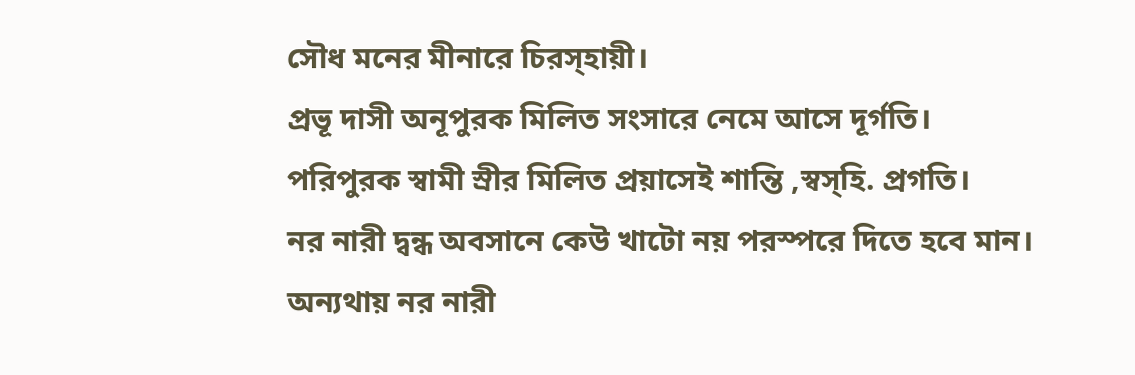সৌধ মনের মীনারে চিরস্হায়ী।
প্রভূ দাসী অনূপুরক মিলিত সংসারে নেমে আসে দূর্গতি।
পরিপুরক স্বামী স্রীর মিলিত প্রয়াসেই শান্তি ,স্বস্হি. প্রগতি।
নর নারী দ্বন্ধ অবসানে কেউ খাটো নয় পরস্পরে দিতে হবে মান।
অন্যথায় নর নারী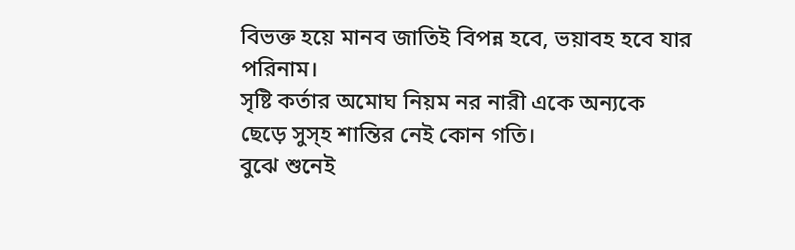বিভক্ত হয়ে মানব জাতিই বিপন্ন হবে, ভয়াবহ হবে যার পরিনাম।
সৃষ্টি কর্তার অমোঘ নিয়ম নর নারী একে অন্যকে ছেড়ে সুস্হ শান্তির নেই কোন গতি।
বুঝে শুনেই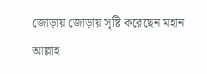জোড়ায় জোড়ায় সৃষ্টি করেছেন মহান আল্লাহ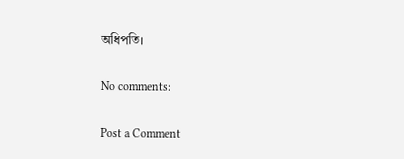অধিপতি।

No comments:

Post a Comment